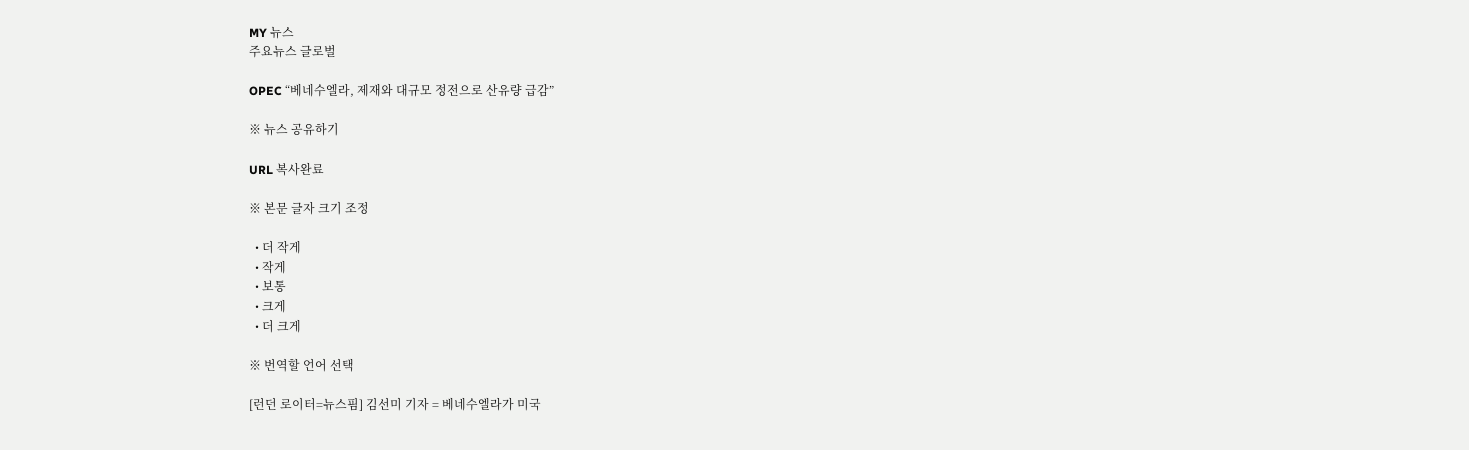MY 뉴스
주요뉴스 글로벌

OPEC “베네수엘라, 제재와 대규모 정전으로 산유량 급감”

※ 뉴스 공유하기

URL 복사완료

※ 본문 글자 크기 조정

  • 더 작게
  • 작게
  • 보통
  • 크게
  • 더 크게

※ 번역할 언어 선택

[런던 로이터=뉴스핌] 김선미 기자 = 베네수엘라가 미국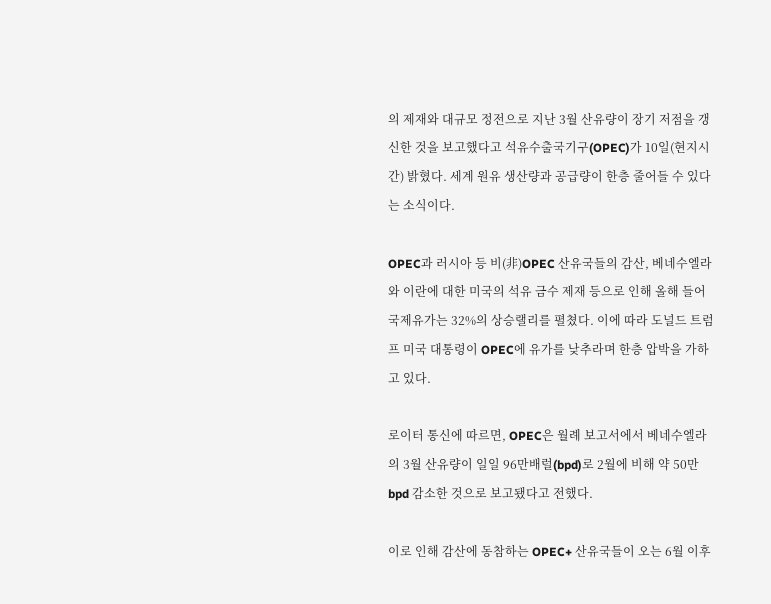의 제재와 대규모 정전으로 지난 3월 산유량이 장기 저점을 갱신한 것을 보고했다고 석유수출국기구(OPEC)가 10일(현지시간) 밝혔다. 세계 원유 생산량과 공급량이 한층 줄어들 수 있다는 소식이다.

OPEC과 러시아 등 비(非)OPEC 산유국들의 감산, 베네수엘라와 이란에 대한 미국의 석유 금수 제재 등으로 인해 올해 들어 국제유가는 32%의 상승랠리를 펼쳤다. 이에 따라 도널드 트럼프 미국 대통령이 OPEC에 유가를 낮추라며 한층 압박을 가하고 있다.

로이터 통신에 따르면, OPEC은 월례 보고서에서 베네수엘라의 3월 산유량이 일일 96만배럴(bpd)로 2월에 비해 약 50만bpd 감소한 것으로 보고됐다고 전했다.

이로 인해 감산에 동참하는 OPEC+ 산유국들이 오는 6월 이후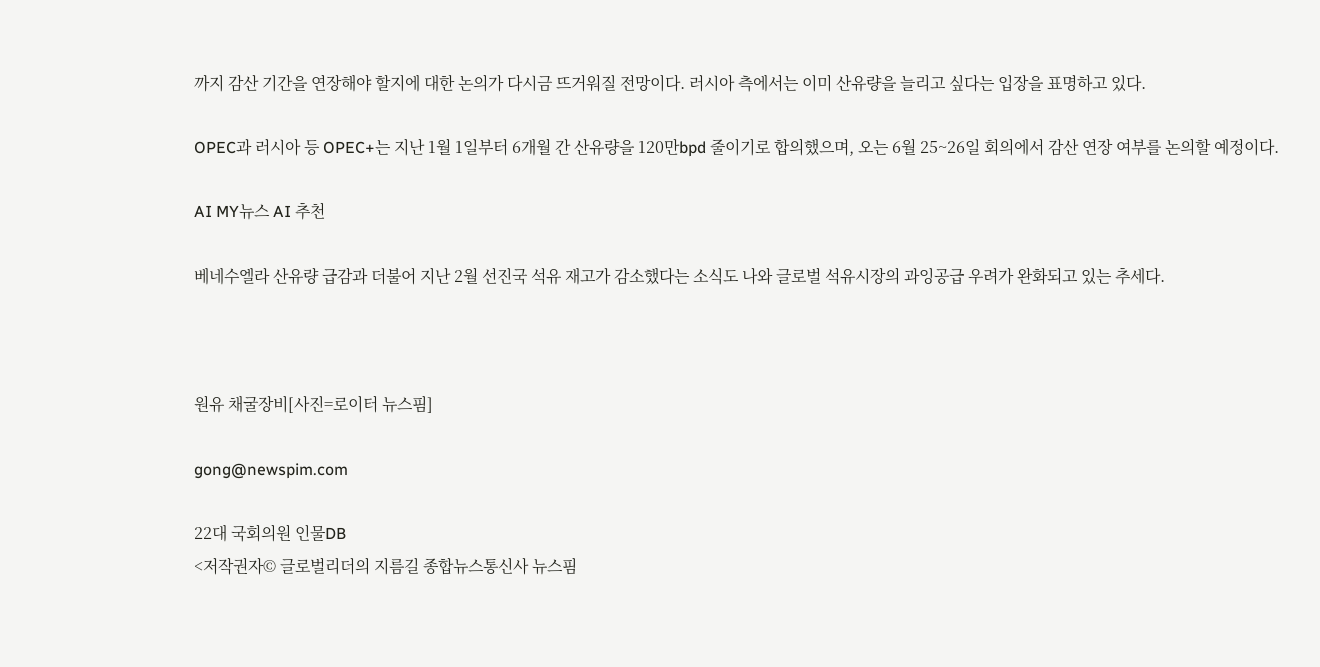까지 감산 기간을 연장해야 할지에 대한 논의가 다시금 뜨거워질 전망이다. 러시아 측에서는 이미 산유량을 늘리고 싶다는 입장을 표명하고 있다.

OPEC과 러시아 등 OPEC+는 지난 1월 1일부터 6개월 간 산유량을 120만bpd 줄이기로 합의했으며, 오는 6월 25~26일 회의에서 감산 연장 여부를 논의할 예정이다.

AI MY뉴스 AI 추천

베네수엘라 산유량 급감과 더불어 지난 2월 선진국 석유 재고가 감소했다는 소식도 나와 글로벌 석유시장의 과잉공급 우려가 완화되고 있는 추세다.



원유 채굴장비[사진=로이터 뉴스핌]

gong@newspim.com

22대 국회의원 인물DB
<저작권자© 글로벌리더의 지름길 종합뉴스통신사 뉴스핌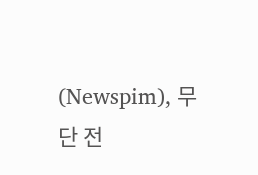(Newspim), 무단 전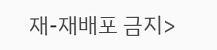재-재배포 금지>